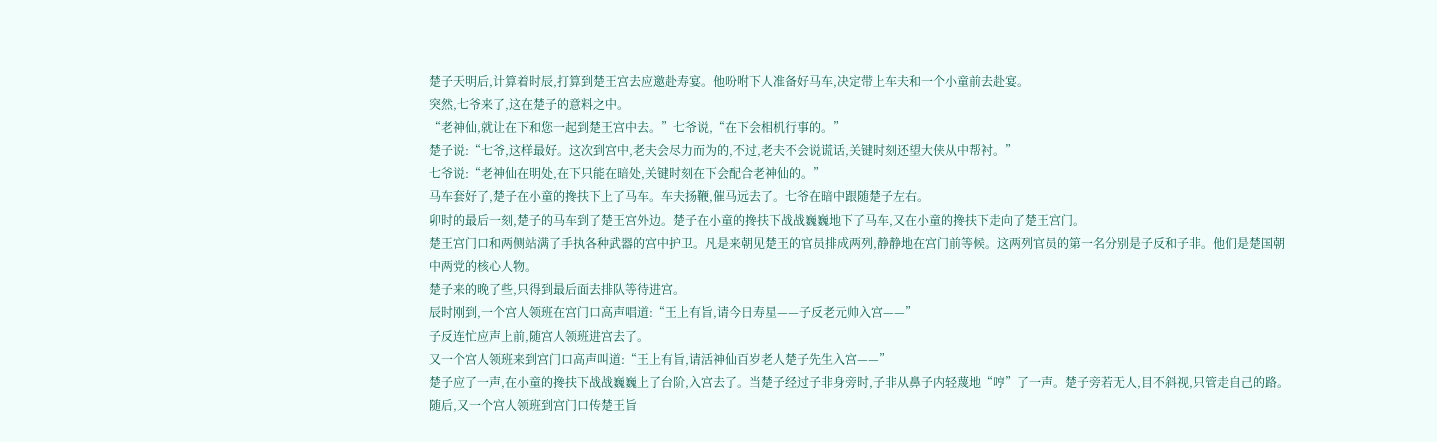楚子天明后,计算着时辰,打算到楚王宫去应邀赴寿宴。他吩咐下人准备好马车,决定带上车夫和一个小童前去赴宴。
突然,七爷来了,这在楚子的意料之中。
“老神仙,就让在下和您一起到楚王宫中去。”七爷说,“在下会相机行事的。”
楚子说:“七爷,这样最好。这次到宫中,老夫会尽力而为的,不过,老夫不会说谎话,关键时刻还望大侠从中帮衬。”
七爷说:“老神仙在明处,在下只能在暗处,关键时刻在下会配合老神仙的。”
马车套好了,楚子在小童的搀扶下上了马车。车夫扬鞭,催马远去了。七爷在暗中跟随楚子左右。
卯时的最后一刻,楚子的马车到了楚王宫外边。楚子在小童的搀扶下战战巍巍地下了马车,又在小童的搀扶下走向了楚王宫门。
楚王宫门口和两侧站满了手执各种武器的宫中护卫。凡是来朝见楚王的官员排成两列,静静地在宫门前等候。这两列官员的第一名分别是子反和子非。他们是楚国朝中两党的核心人物。
楚子来的晚了些,只得到最后面去排队等待进宫。
辰时刚到,一个宫人领班在宫门口高声唱道:“王上有旨,请今日寿星——子反老元帅入宫——”
子反连忙应声上前,随宫人领班进宫去了。
又一个宫人领班来到宫门口高声叫道:“王上有旨,请活神仙百岁老人楚子先生入宫——”
楚子应了一声,在小童的搀扶下战战巍巍上了台阶,入宫去了。当楚子经过子非身旁时,子非从鼻子内轻蔑地“哼”了一声。楚子旁若无人,目不斜视,只管走自己的路。
随后,又一个宫人领班到宫门口传楚王旨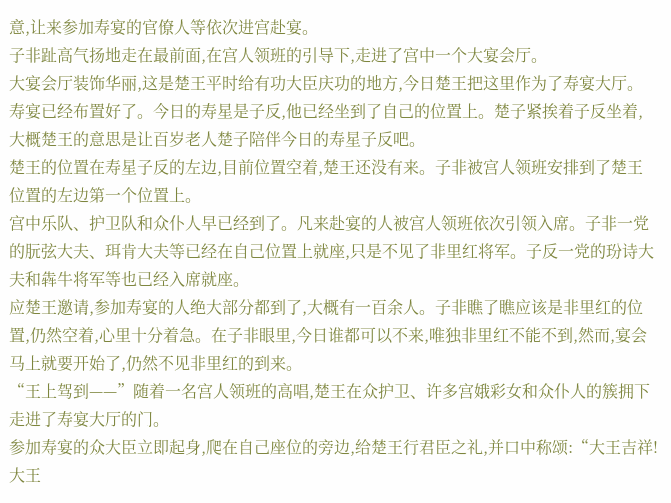意,让来参加寿宴的官僚人等依次进宫赴宴。
子非趾高气扬地走在最前面,在宫人领班的引导下,走进了宫中一个大宴会厅。
大宴会厅装饰华丽,这是楚王平时给有功大臣庆功的地方,今日楚王把这里作为了寿宴大厅。
寿宴已经布置好了。今日的寿星是子反,他已经坐到了自己的位置上。楚子紧挨着子反坐着,大概楚王的意思是让百岁老人楚子陪伴今日的寿星子反吧。
楚王的位置在寿星子反的左边,目前位置空着,楚王还没有来。子非被宫人领班安排到了楚王位置的左边第一个位置上。
宫中乐队、护卫队和众仆人早已经到了。凡来赴宴的人被宫人领班依次引领入席。子非一党的朊弦大夫、珥肯大夫等已经在自己位置上就座,只是不见了非里红将军。子反一党的玢诗大夫和犇牛将军等也已经入席就座。
应楚王邀请,参加寿宴的人绝大部分都到了,大概有一百余人。子非瞧了瞧应该是非里红的位置,仍然空着,心里十分着急。在子非眼里,今日谁都可以不来,唯独非里红不能不到,然而,宴会马上就要开始了,仍然不见非里红的到来。
“王上驾到——”随着一名宫人领班的高唱,楚王在众护卫、许多宫娥彩女和众仆人的簇拥下走进了寿宴大厅的门。
参加寿宴的众大臣立即起身,爬在自己座位的旁边,给楚王行君臣之礼,并口中称颂:“大王吉祥!大王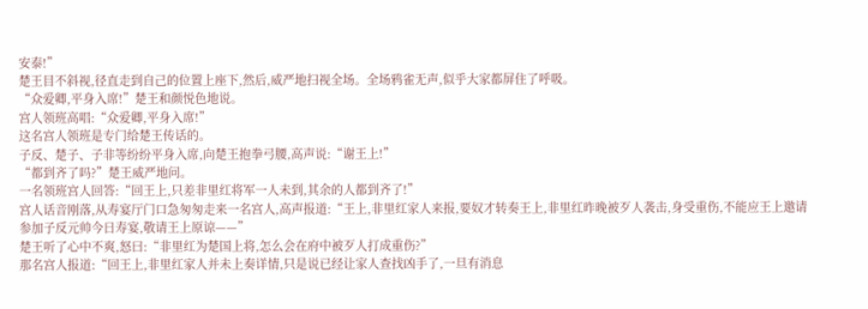安泰!”
楚王目不斜视,径直走到自己的位置上座下,然后,威严地扫视全场。全场鸦雀无声,似乎大家都屏住了呼吸。
“众爱卿,平身入席!”楚王和颜悦色地说。
宫人领班高唱:“众爱卿,平身入席!”
这名宫人领班是专门给楚王传话的。
子反、楚子、子非等纷纷平身入席,向楚王抱拳弓腰,高声说:“谢王上!”
“都到齐了吗?”楚王威严地问。
一名领班宫人回答:“回王上,只差非里红将军一人未到,其余的人都到齐了!”
宫人话音刚落,从寿宴厅门口急匆匆走来一名宫人,高声报道:“王上,非里红家人来报,要奴才转奏王上,非里红昨晚被歹人袭击,身受重伤,不能应王上邀请参加子反元帅今日寿宴,敬请王上原谅——”
楚王听了心中不爽,怒曰:“非里红为楚国上将,怎么会在府中被歹人打成重伤?”
那名宫人报道:“回王上,非里红家人并未上奏详情,只是说已经让家人查找凶手了,一旦有消息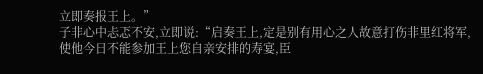立即奏报王上。”
子非心中忐忑不安,立即说:“启奏王上,定是别有用心之人故意打伤非里红将军,使他今日不能参加王上您自亲安排的寿宴,臣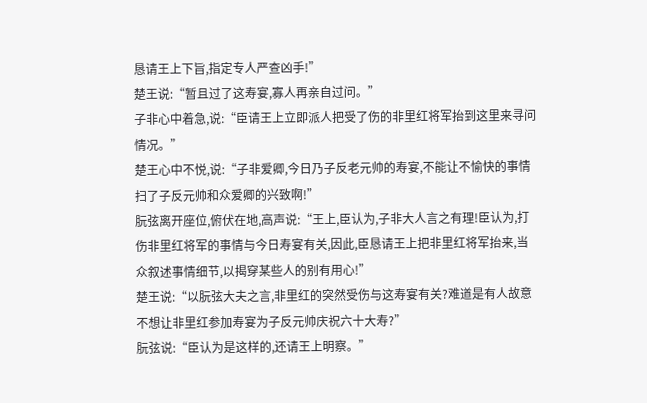恳请王上下旨,指定专人严查凶手!”
楚王说:“暂且过了这寿宴,寡人再亲自过问。”
子非心中着急,说:“臣请王上立即派人把受了伤的非里红将军抬到这里来寻问情况。”
楚王心中不悦,说:“子非爱卿,今日乃子反老元帅的寿宴,不能让不愉快的事情扫了子反元帅和众爱卿的兴致啊!”
朊弦离开座位,俯伏在地,高声说:“王上,臣认为,子非大人言之有理!臣认为,打伤非里红将军的事情与今日寿宴有关,因此,臣恳请王上把非里红将军抬来,当众叙述事情细节,以揭穿某些人的别有用心!”
楚王说:“以朊弦大夫之言,非里红的突然受伤与这寿宴有关?难道是有人故意不想让非里红参加寿宴为子反元帅庆祝六十大寿?”
朊弦说:“臣认为是这样的,还请王上明察。”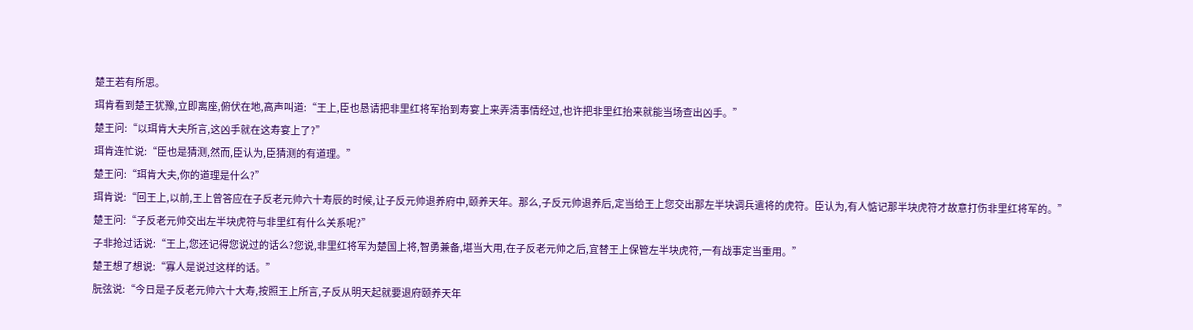楚王若有所思。
珥肯看到楚王犹豫,立即离座,俯伏在地,高声叫道:“王上,臣也恳请把非里红将军抬到寿宴上来弄清事情经过,也许把非里红抬来就能当场查出凶手。”
楚王问:“以珥肯大夫所言,这凶手就在这寿宴上了?”
珥肯连忙说:“臣也是猜测,然而,臣认为,臣猜测的有道理。”
楚王问:“珥肯大夫,你的道理是什么?”
珥肯说:“回王上,以前,王上曾答应在子反老元帅六十寿辰的时候,让子反元帅退养府中,颐养天年。那么,子反元帅退养后,定当给王上您交出那左半块调兵遣将的虎符。臣认为,有人惦记那半块虎符才故意打伤非里红将军的。”
楚王问:“子反老元帅交出左半块虎符与非里红有什么关系呢?”
子非抢过话说:“王上,您还记得您说过的话么?您说,非里红将军为楚国上将,智勇兼备,堪当大用,在子反老元帅之后,宜替王上保管左半块虎符,一有战事定当重用。”
楚王想了想说:“寡人是说过这样的话。”
朊弦说:“今日是子反老元帅六十大寿,按照王上所言,子反从明天起就要退府颐养天年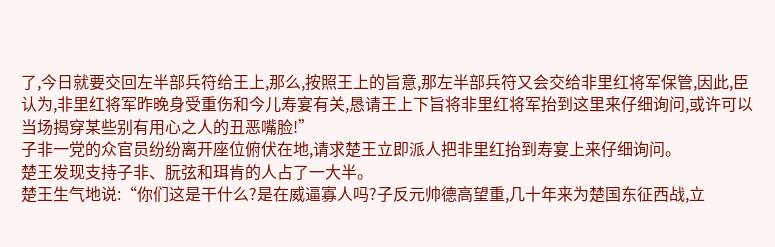了,今日就要交回左半部兵符给王上,那么,按照王上的旨意,那左半部兵符又会交给非里红将军保管,因此,臣认为,非里红将军昨晚身受重伤和今儿寿宴有关,恳请王上下旨将非里红将军抬到这里来仔细询问,或许可以当场揭穿某些别有用心之人的丑恶嘴脸!”
子非一党的众官员纷纷离开座位俯伏在地,请求楚王立即派人把非里红抬到寿宴上来仔细询问。
楚王发现支持子非、朊弦和珥肯的人占了一大半。
楚王生气地说:“你们这是干什么?是在威逼寡人吗?子反元帅德高望重,几十年来为楚国东征西战,立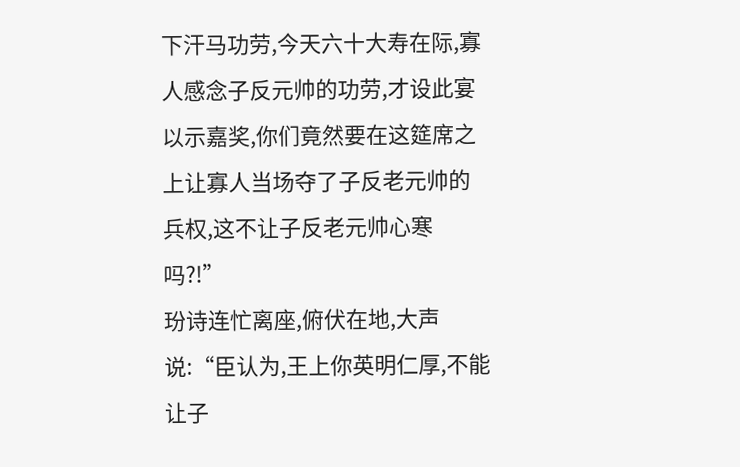下汗马功劳,今天六十大寿在际,寡人感念子反元帅的功劳,才设此宴以示嘉奖,你们竟然要在这筵席之上让寡人当场夺了子反老元帅的兵权,这不让子反老元帅心寒吗?!”
玢诗连忙离座,俯伏在地,大声说:“臣认为,王上你英明仁厚,不能让子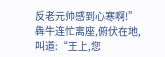反老元帅感到心寒啊!”
犇牛连忙离座,俯伏在地,叫道:“王上,您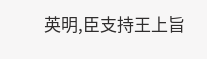英明,臣支持王上旨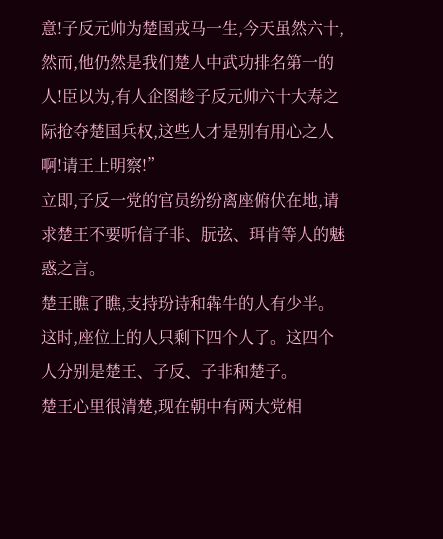意!子反元帅为楚国戎马一生,今天虽然六十,然而,他仍然是我们楚人中武功排名第一的人!臣以为,有人企图趁子反元帅六十大寿之际抢夺楚国兵权,这些人才是别有用心之人啊!请王上明察!”
立即,子反一党的官员纷纷离座俯伏在地,请求楚王不要听信子非、朊弦、珥肯等人的魅惑之言。
楚王瞧了瞧,支持玢诗和犇牛的人有少半。这时,座位上的人只剩下四个人了。这四个人分别是楚王、子反、子非和楚子。
楚王心里很清楚,现在朝中有两大党相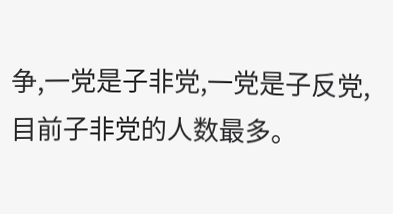争,一党是子非党,一党是子反党,目前子非党的人数最多。